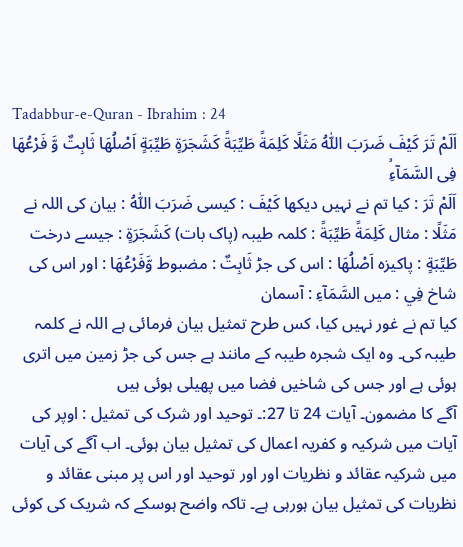Tadabbur-e-Quran - Ibrahim : 24
اَلَمْ تَرَ كَیْفَ ضَرَبَ اللّٰهُ مَثَلًا كَلِمَةً طَیِّبَةً كَشَجَرَةٍ طَیِّبَةٍ اَصْلُهَا ثَابِتٌ وَّ فَرْعُهَا فِی السَّمَآءِۙ
اَلَمْ تَرَ : کیا تم نے نہیں دیکھا كَيْفَ : کیسی ضَرَبَ اللّٰهُ : بیان کی اللہ نے مَثَلًا : مثال كَلِمَةً طَيِّبَةً : کلمہ طیبہ (پاک بات) كَشَجَرَةٍ : جیسے درخت طَيِّبَةٍ : پاکیزہ اَصْلُهَا : اس کی جڑ ثَابِتٌ : مضبوط وَّفَرْعُهَا : اور اس کی شاخ فِي : میں السَّمَآءِ : آسمان
کیا تم نے غور نہیں کیا، کس طرح تمثیل بیان فرمائی ہے اللہ نے کلمہ طیبہ کی۔ وہ ایک شجرہ طیبہ کے مانند ہے جس کی جڑ زمین میں اتری ہوئی ہے اور جس کی شاخیں فضا میں پھیلی ہوئی ہیں
آگے کا مضمون۔ آیات 24 تا 27:۔ توحید اور شرک کی تمثیل : اوپر کی آیات میں شرکیہ و کفریہ اعمال کی تمثیل بیان ہوئی۔ اب آگے کی آیات میں شرکیہ عقائد و نظریات اور اور توحید اور اس پر مبنی عقائد و نظریات کی تمثیل بیان ہورہی ہے۔ تاکہ واضح ہوسکے کہ شریک کی کوئی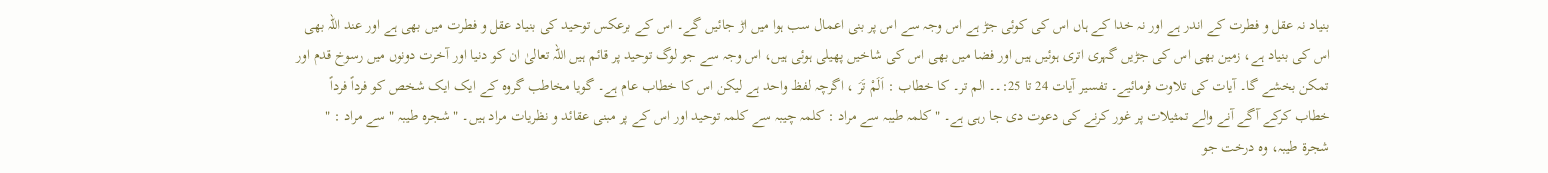بنیاد نہ عقل و فطرت کے اندر ہے اور نہ خدا کے ہاں اس کی کوئی جڑ ہے اس وجہ سے اس پر بنی اعمال سب ہوا میں اڑ جائیں گے۔ اس کے برعکس توحید کی بنیاد عقل و فطرت میں بھی ہے اور عند اللہ بھی اس کی بنیاد ہے، زمین بھی اس کی جڑیں گہری اتری ہوئیں ہیں اور فضا میں بھی اس کی شاخیں پھیلی ہوئی ہیں، اس وجہ سے جو لوگ توحید پر قائم ہیں اللہ تعالیٰ ان کو دنیا اور آخرت دونوں میں رسوخ قدم اور تمکن بخشے گا۔ آیات کی تلاوت فرمائیے۔ تفسیر آیات 24 تا 25:۔۔ الم تر۔ کا خطاب : اَلَمْ تَرَ ، اگرچہ لفظ واحد ہے لیکن اس کا خطاب عام ہے۔ گویا مخاطب گروہ کے ایک ایک شخص کو فرداً فرداً خطاب کرکے آگے آنے والے تمثیلات پر غور کرنے کی دعوت دی جا رہی ہے۔ " کلمہ طیبہ سے مراد : کلمہ چیبہ سے کلمہ توحید اور اس کے پر مبنی عقائد و نظریات مراد ہیں۔ " شجرہ طیبہ " سے مراد : " شجرۃ طیبہ، وہ درخت جو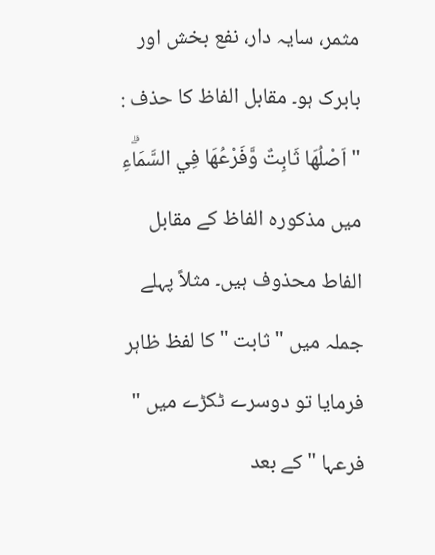مثمر، سایہ دار، نفع بخش اور بابرک ہو۔ مقابل الفاظ کا حذف : " اَصْلُهَا ثَابِتٌ وَّفَرْعُهَا فِي السَّمَاۗءِ میں مذکورہ الفاظ کے مقابل الفاط محذوف ہیں۔ مثلاً پہلے جملہ میں " ثابت " کا لفظ ظاہر فرمایا تو دوسرے ٹکڑے میں " فرعہا " کے بعد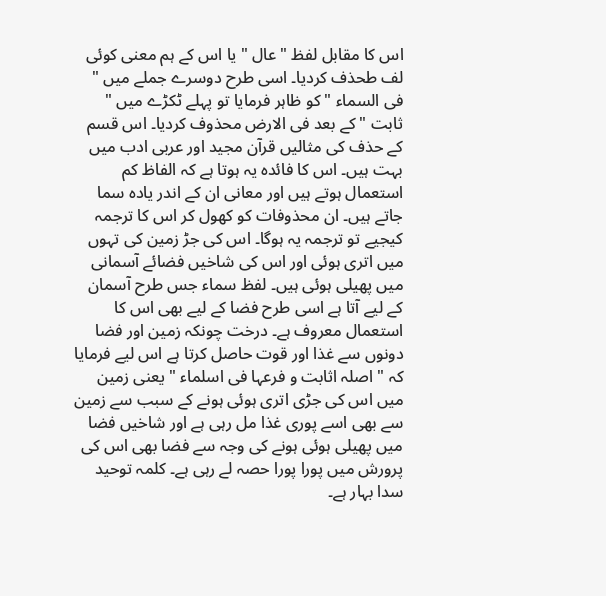اس کا مقابل لفظ " عال " یا اس کے ہم معنی کوئی لف طحذف کردیا۔ اسی طرح دوسرے جملے میں " فی السماء " کو ظاہر فرمایا تو پہلے ٹکڑے میں " ثابت " کے بعد فی الارض محذوف کردیا۔ اس قسم کے حذف کی مثالیں قرآن مجید اور عربی ادب میں بہت ہیں۔ اس کا فائدہ یہ ہوتا ہے کہ الفاظ کم استعمال ہوتے ہیں اور معانی ان کے اندر یادہ سما جاتے ہیں۔ ان محذوفات کو کھول کر اس کا ترجمہ کیجیے تو ترجمہ یہ ہوگا۔ اس کی جڑ زمین کی تہوں میں اتری ہوئی اور اس کی شاخیں فضائے آسمانی میں پھیلی ہوئی ہیں۔ لفظ سماء جس طرح آسمان کے لیے آتا ہے اسی طرح فضا کے لیے بھی اس کا استعمال معروف ہے۔ درخت چونکہ زمین اور فضا دونوں سے غذا اور قوت حاصل کرتا ہے اس لیے فرمایا کہ " اصلہ اثابت و فرعہا فی اسلماء " یعنی زمین میں اس کی جڑی اتری ہوئی ہونے کے سبب سے زمین سے بھی اسے پوری غذا مل رہی ہے اور شاخیں فضا میں پھیلی ہوئی ہونے کی وجہ سے فضا بھی اس کی پرورش میں پورا پورا حصہ لے رہی ہے۔ کلمہ توحید سدا بہار ہے۔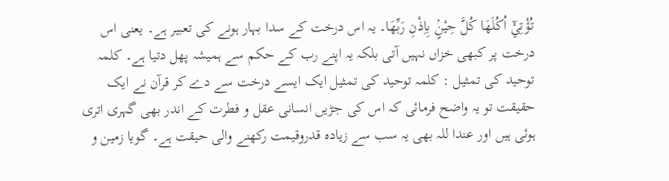تُؤْتِيْٓ اُكُلَهَا كُلَّ حِيْنٍۢ بِاِذْنِ رَبِّهَا۔ یہ اس درخت کے سدا بہار ہونے کی تعبیر ہے۔ یعنی اس درخت پر کبھی خزاں نہیں آتی بلکہ یہ اپنے رب کے حکم سے ہمیشہ پھل دتیا ہے۔ کلمہ توحید کی تمثیل : کلمہ توحید کی تمثیل ایک ایسے درخت سے دے کر قرآن نے ایک حقیقت تو یہ واضح فرمائی کہ اس کی جڑیں انسانی عقل و فطرت کے اندر بھی گہری اتری ہوئی ہیں اور عندا للہ بھی یہ سب سے زیادہ قدروقیمت رکھنے والی حیقت ہے۔ گویا زمین و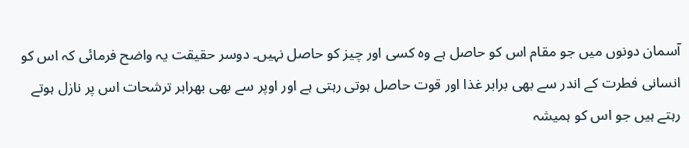آسمان دونوں میں جو مقام اس کو حاصل ہے وہ کسی اور چیز کو حاصل نہیں۔ دوسر حقیقت یہ واضح فرمائی کہ اس کو انسانی فطرت کے اندر سے بھی برابر غذا اور قوت حاصل ہوتی رہتی ہے اور اوپر سے بھی بھرابر ترشحات اس پر نازل ہوتے رہتے ہیں جو اس کو ہمیشہ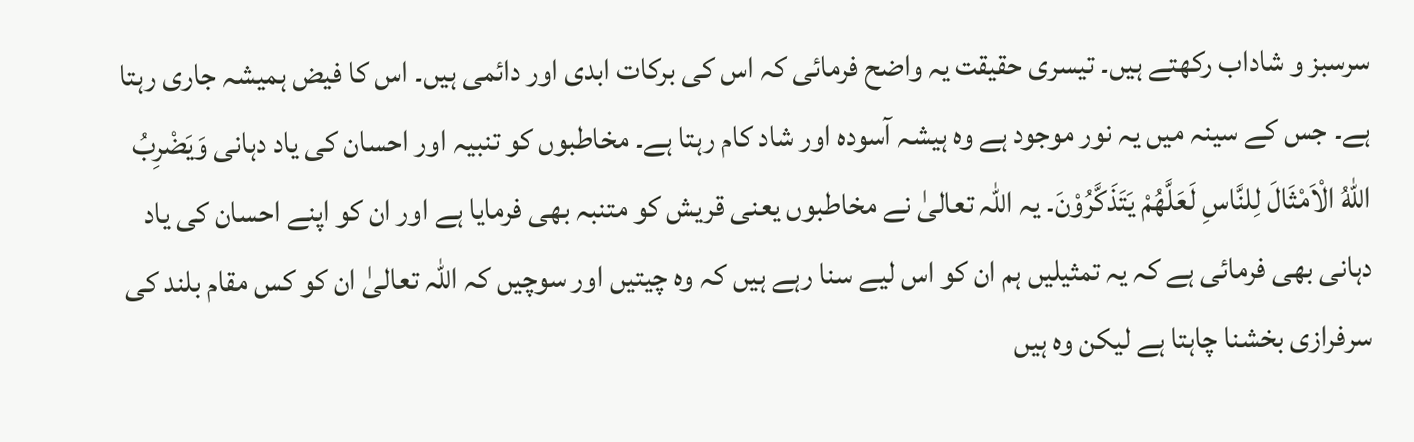سرسبز و شاداب رکھتے ہیں۔ تیسری حقیقت یہ واضح فرمائی کہ اس کی برکات ابدی اور دائمی ہیں۔ اس کا فیض ہمیشہ جاری رہتا ہے۔ جس کے سینہ میں یہ نور موجود ہے وہ ہیشہ آسودہ اور شاد کام رہتا ہے۔ مخاطبوں کو تنبیہ اور احسان کی یاد دہانی وَيَضْرِبُ اللّٰهُ الْاَمْثَالَ لِلنَّاسِ لَعَلَّهُمْ يَتَذَكَّرُوْنَ۔ یہ اللہ تعالیٰ نے مخاطبوں یعنی قریش کو متنبہ بھی فرمایا ہے اور ان کو اپنے احسان کی یاد دہانی بھی فرمائی ہے کہ یہ تمثیلیں ہم ان کو اس لیے سنا رہے ہیں کہ وہ چیتیں اور سوچیں کہ اللہ تعالیٰ ان کو کس مقام بلند کی سرفرازی بخشنا چاہتا ہے لیکن وہ ہیں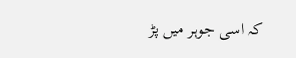کہ اسی جوہر میں پڑ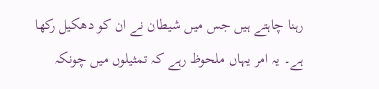رہنا چاہتے ہیں جس میں شیطان نے ان کو دھکیل رکھا ہے۔ یہ امر یہاں ملحوظ رہے کہ تمثیلوں میں چونکہ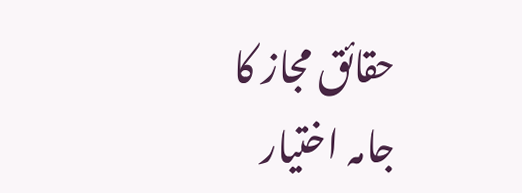حقائق مجاز کا جامہ اختیار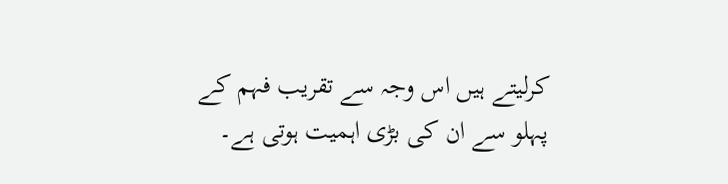کرلیتے ہیں اس وجہ سے تقریب فہم کے پہلو سے ان کی بڑی اہمیت ہوتی ہے۔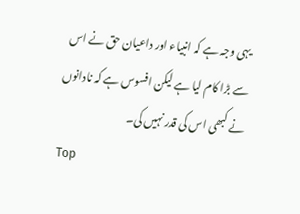یہی وجہ ہے کہ انبیاء اور داعیان حق نے اس سے بڑا کام لیا ہے لیکن افسوس ہے کہ نادانوں نے کبھی اس کی قدر نہیں کی۔
Top